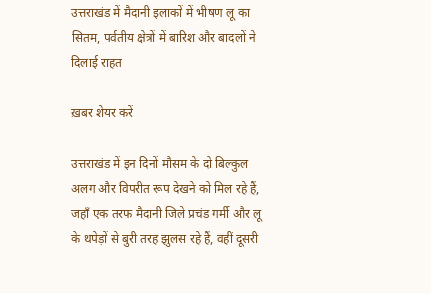उत्तराखंड में मैदानी इलाकों में भीषण लू का सितम, पर्वतीय क्षेत्रों में बारिश और बादलों ने दिलाई राहत

ख़बर शेयर करें

उत्तराखंड में इन दिनों मौसम के दो बिल्कुल अलग और विपरीत रूप देखने को मिल रहे हैं, जहाँ एक तरफ मैदानी जिले प्रचंड गर्मी और लू के थपेड़ों से बुरी तरह झुलस रहे हैं, वहीं दूसरी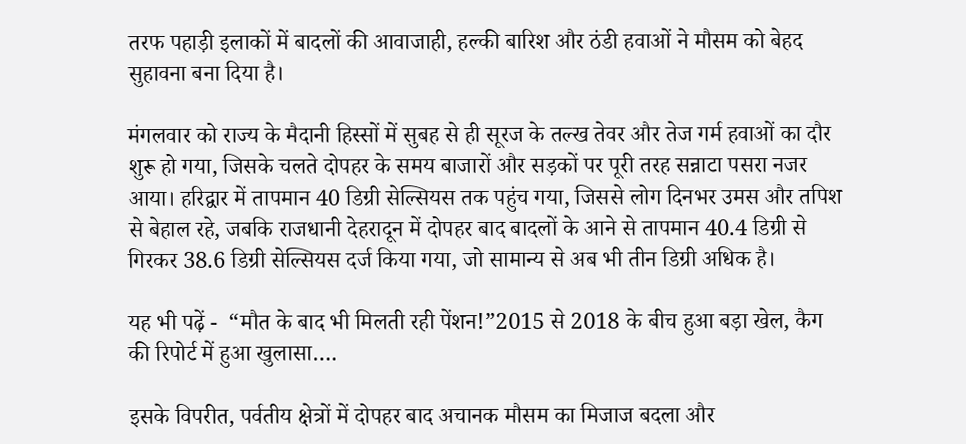तरफ पहाड़ी इलाकों में बादलों की आवाजाही, हल्की बारिश और ठंडी हवाओं ने मौसम को बेहद सुहावना बना दिया है।

मंगलवार को राज्य के मैदानी हिस्सों में सुबह से ही सूरज के तल्ख तेवर और तेज गर्म हवाओं का दौर शुरू हो गया, जिसके चलते दोपहर के समय बाजारों और सड़कों पर पूरी तरह सन्नाटा पसरा नजर आया। हरिद्वार में तापमान 40 डिग्री सेल्सियस तक पहुंच गया, जिससे लोग दिनभर उमस और तपिश से बेहाल रहे, जबकि राजधानी देहरादून में दोपहर बाद बादलों के आने से तापमान 40.4 डिग्री से गिरकर 38.6 डिग्री सेल्सियस दर्ज किया गया, जो सामान्य से अब भी तीन डिग्री अधिक है।

यह भी पढ़ें -  “मौत के बाद भी मिलती रही पेंशन!”2015 से 2018 के बीच हुआ बड़ा खेल, कैग की रिपोर्ट में हुआ खुलासा….

इसके विपरीत, पर्वतीय क्षेत्रों में दोपहर बाद अचानक मौसम का मिजाज बदला और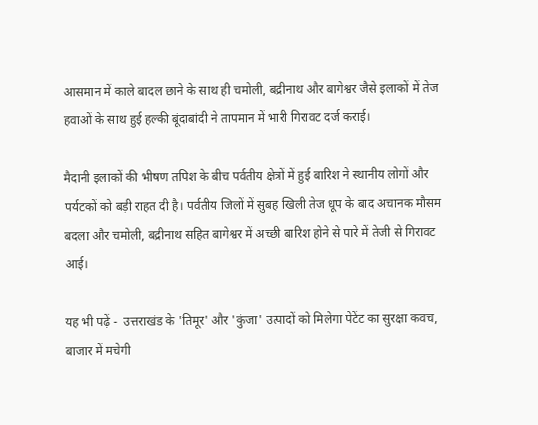आसमान में काले बादल छाने के साथ ही चमोली, बद्रीनाथ और बागेश्वर जैसे इलाकों में तेज हवाओं के साथ हुई हल्की बूंदाबांदी ने तापमान में भारी गिरावट दर्ज कराई।

मैदानी इलाकों की भीषण तपिश के बीच पर्वतीय क्षेत्रों में हुई बारिश ने स्थानीय लोगों और पर्यटकों को बड़ी राहत दी है। पर्वतीय जिलों में सुबह खिली तेज धूप के बाद अचानक मौसम बदला और चमोली, बद्रीनाथ सहित बागेश्वर में अच्छी बारिश होने से पारे में तेजी से गिरावट आई।

यह भी पढ़ें -  उत्तराखंड के 'तिमूर' और 'कुंजा' उत्पादों को मिलेगा पेटेंट का सुरक्षा कवच, बाजार में मचेगी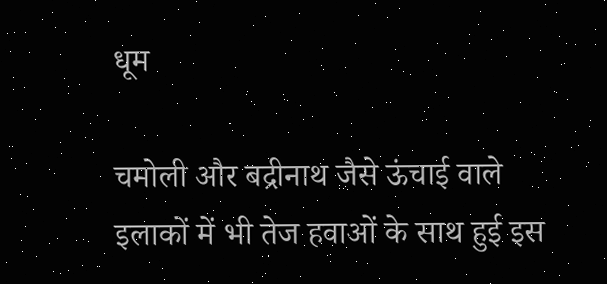धूम

चमोली और बद्रीनाथ जैसे ऊंचाई वाले इलाकों में भी तेज हवाओं के साथ हुई इस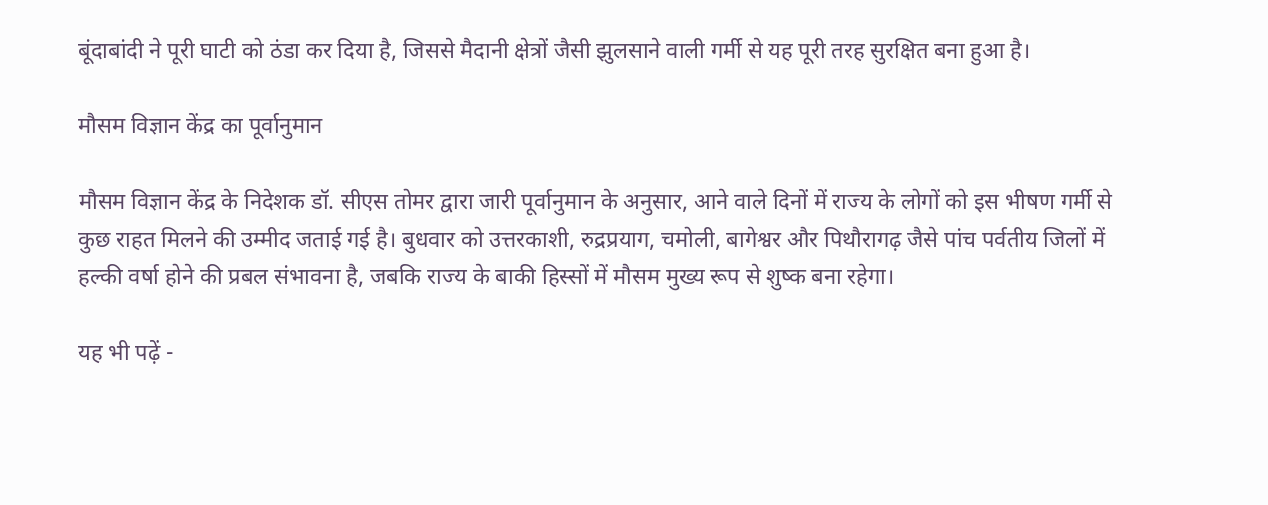बूंदाबांदी ने पूरी घाटी को ठंडा कर दिया है, जिससे मैदानी क्षेत्रों जैसी झुलसाने वाली गर्मी से यह पूरी तरह सुरक्षित बना हुआ है।

मौसम विज्ञान केंद्र का पूर्वानुमान

मौसम विज्ञान केंद्र के निदेशक डॉ. सीएस तोमर द्वारा जारी पूर्वानुमान के अनुसार, आने वाले दिनों में राज्य के लोगों को इस भीषण गर्मी से कुछ राहत मिलने की उम्मीद जताई गई है। बुधवार को उत्तरकाशी, रुद्रप्रयाग, चमोली, बागेश्वर और पिथौरागढ़ जैसे पांच पर्वतीय जिलों में हल्की वर्षा होने की प्रबल संभावना है, जबकि राज्य के बाकी हिस्सों में मौसम मुख्य रूप से शुष्क बना रहेगा।

यह भी पढ़ें -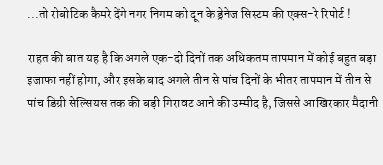...तो रोबोटिक कैमरे देंगे नगर निगम को दून के ड्रेनेज सिस्टम की एक्स-रे रिपोर्ट !

राहत की बात यह है कि अगले एक-दो दिनों तक अधिकतम तापमान में कोई बहुत बड़ा इजाफा नहीं होगा, और इसके बाद अगले तीन से पांच दिनों के भीतर तापमान में तीन से पांच डिग्री सेल्सियस तक की बड़ी गिरावट आने की उम्मीद है, जिससे आखिरकार मैदानी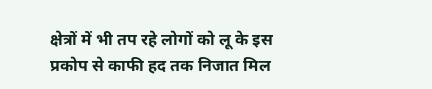क्षेत्रों में भी तप रहे लोगों को लू के इस प्रकोप से काफी हद तक निजात मिल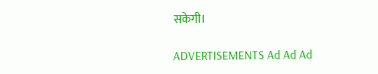सकेगी।

ADVERTISEMENTS Ad Ad Ad